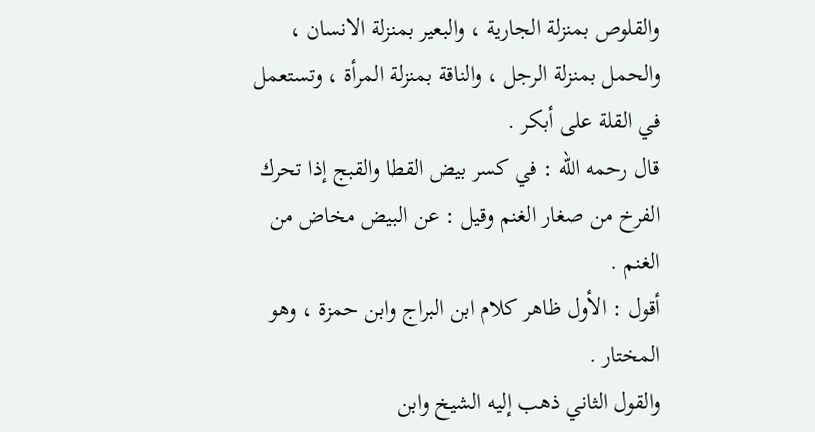والقلوص بمنزلة الجارية ، والبعير بمنزلة الانسان ، والحمل بمنزلة الرجل ، والناقة بمنزلة المرأة ، وتستعمل في القلة على أبكر .
قال رحمه اللّه : في كسر بيض القطا والقبج إذا تحرك الفرخ من صغار الغنم وقيل : عن البيض مخاض من الغنم .
أقول : الأول ظاهر كلام ابن البراج وابن حمزة ، وهو المختار .
والقول الثاني ذهب إليه الشيخ وابن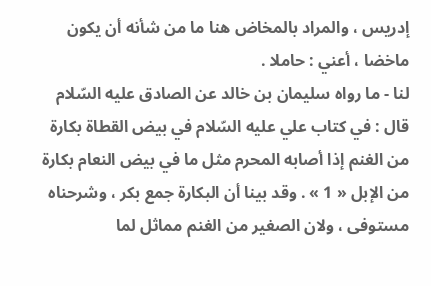إدريس ، والمراد بالمخاض هنا ما من شأنه أن يكون ماخضا ، أعني : حاملا .
لنا - ما رواه سليمان بن خالد عن الصادق عليه السّلام قال : في كتاب علي عليه السّلام في بيض القطاة بكارة من الغنم إذا أصابه المحرم مثل ما في بيض النعام بكارة من الإبل « 1 » . وقد بينا أن البكارة جمع بكر ، وشرحناه مستوفى ، ولان الصغير من الغنم مماثل لما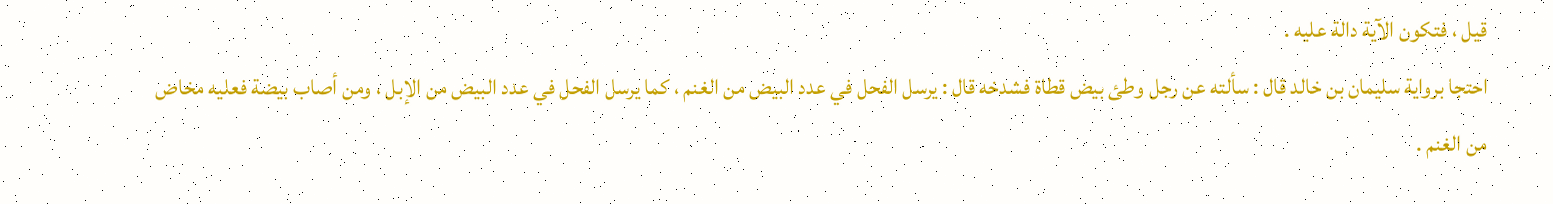قيل ، فتكون الآية دالة عليه .
احتجا برواية سليمان بن خالد قال : سألته عن رجل وطئ بيض قطاة فشدخه قال : يرسل الفحل في عدد البيض من الغنم ، كما يرسل الفحل في عدد البيض من الإبل ، ومن أصاب بيضة فعليه مخاض من الغنم .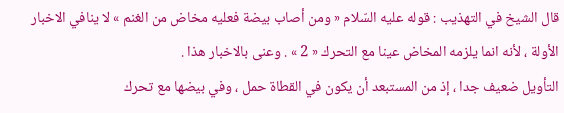قال الشيخ في التهذيب : قوله عليه السّلام « ومن أصاب بيضة فعليه مخاض من الغنم » لا ينافي الاخبار الأولة ، لأنه انما يلزمه المخاض عينا مع التحرك « 2 » . وعنى بالاخبار هذا .
التأويل ضعيف جدا ، إذ من المستبعد أن يكون في القطاة حمل ، وفي بيضها مع تحرك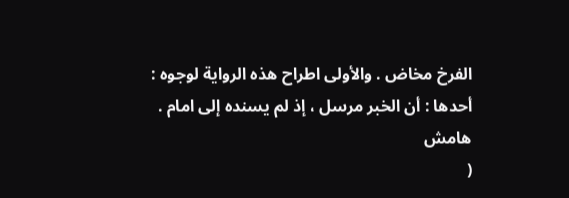الفرخ مخاض . والأولى اطراح هذه الرواية لوجوه :
أحدها : أن الخبر مرسل ، إذ لم يسنده إلى امام .
هامش
(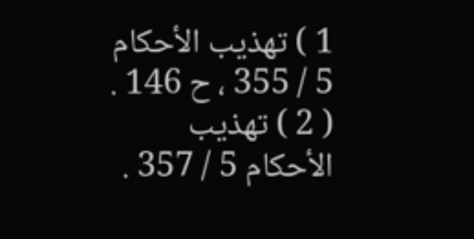1 ) تهذيب الأحكام 5 / 355 ، ح 146 .
( 2 ) تهذيب الأحكام 5 / 357 .